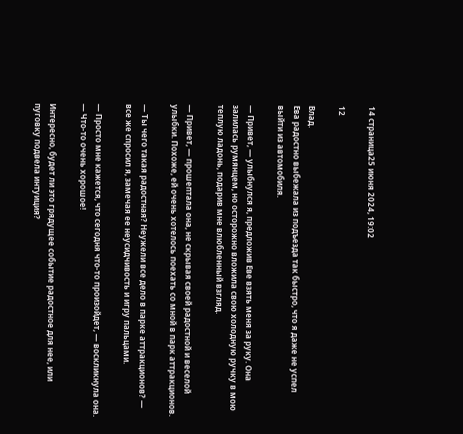14 страница25 июня 2024, 19:02

12

Влад.
Ева радостно выбежала из подъезда так быстро, что я даже не успел выйти из автомобиля.

— Привет, — улыбнулся я, предложив Еве взять меня за руку. Она залилась румянцем, но осторожно вложила свою холодную ручку в мою теплую ладонь, подарив мне влюбленный взгляд.

— Привет, — прошептала она, не скрывая своей радостной и веселой улыбки. Похоже, ей очень хотелось поехать со мной в парк аттракционов.

— Ты чего такая радостная? Неужели все дело в парке аттракционов? — все же спросил я, замечая ее неусидчивость и игру пальцами.

— Просто мне кажется, что сегодня что-то произойдет, — воскликнула она. — Что-то очень хорошое!

Интересно, будет ли это грядущее событие радостное для нее, или пуговку подвела интуиция?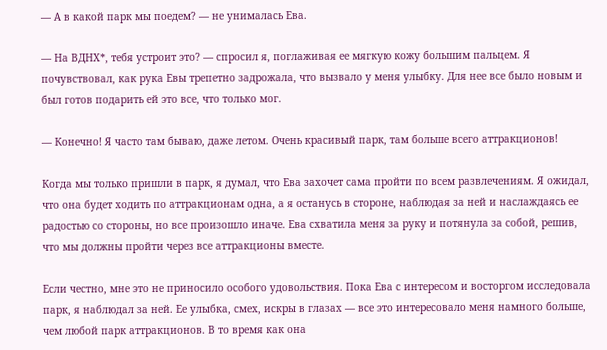— А в какой парк мы поедем? — не унималась Ева.

— На ВДНХ*, тебя устроит это? — спросил я, поглаживая ее мягкую кожу большим пальцем. Я почувствовал, как рука Евы трепетно задрожала, что вызвало у меня улыбку. Для нее все было новым и был готов подарить ей это все, что только мог.

— Конечно! Я часто там бываю, даже летом. Очень красивый парк, там больше всего аттракционов!

Когда мы только пришли в парк, я думал, что Ева захочет сама пройти по всем развлечениям. Я ожидал, что она будет ходить по аттракционам одна, а я останусь в стороне, наблюдая за ней и наслаждаясь ее радостью со стороны, но все произошло иначе. Ева схватила меня за руку и потянула за собой, решив, что мы должны пройти через все аттракционы вместе.

Если честно, мне это не приносило особого удовольствия. Пока Ева с интересом и восторгом исследовала парк, я наблюдал за ней. Ее улыбка, смех, искры в глазах — все это интересовало меня намного больше, чем любой парк аттракционов. В то время как она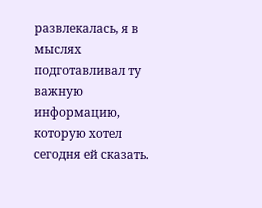развлекалась, я в мыслях подготавливал ту важную информацию, которую хотел сегодня ей сказать.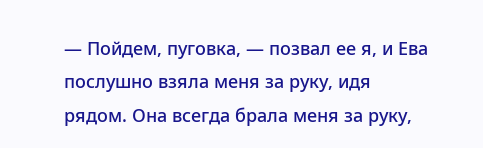— Пойдем, пуговка, — позвал ее я, и Ева послушно взяла меня за руку, идя рядом. Она всегда брала меня за руку,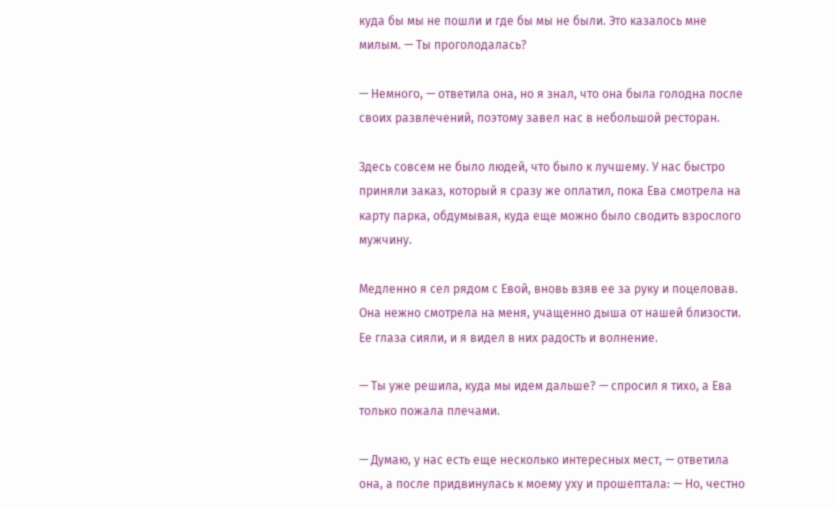куда бы мы не пошли и где бы мы не были. Это казалось мне милым. — Ты проголодалась?

— Немного, — ответила она, но я знал, что она была голодна после своих развлечений, поэтому завел нас в небольшой ресторан.

Здесь совсем не было людей, что было к лучшему. У нас быстро приняли заказ, который я сразу же оплатил, пока Ева смотрела на карту парка, обдумывая, куда еще можно было сводить взрослого мужчину.

Медленно я сел рядом с Евой, вновь взяв ее за руку и поцеловав. Она нежно смотрела на меня, учащенно дыша от нашей близости. Ее глаза сияли, и я видел в них радость и волнение.

— Ты уже решила, куда мы идем дальше? — спросил я тихо, а Ева только пожала плечами.

— Думаю, у нас есть еще несколько интересных мест, — ответила она, а после придвинулась к моему уху и прошептала: — Но, честно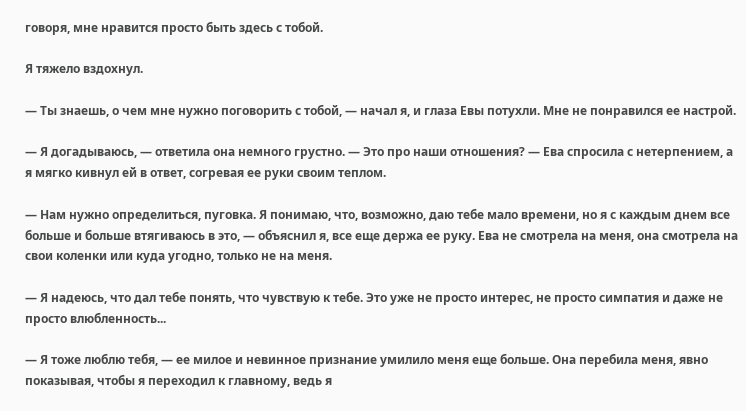говоря, мне нравится просто быть здесь с тобой.

Я тяжело вздохнул.

— Ты знаешь, о чем мне нужно поговорить с тобой, — начал я, и глаза Евы потухли. Мне не понравился ее настрой.

— Я догадываюсь, — ответила она немного грустно. — Это про наши отношения? — Ева спросила с нетерпением, а я мягко кивнул ей в ответ, согревая ее руки своим теплом.

— Нам нужно определиться, пуговка. Я понимаю, что, возможно, даю тебе мало времени, но я с каждым днем все больше и больше втягиваюсь в это, — объяснил я, все еще держа ее руку. Ева не смотрела на меня, она смотрела на свои коленки или куда угодно, только не на меня.

— Я надеюсь, что дал тебе понять, что чувствую к тебе. Это уже не просто интерес, не просто симпатия и даже не просто влюбленность...

— Я тоже люблю тебя, — ее милое и невинное признание умилило меня еще больше. Она перебила меня, явно показывая, чтобы я переходил к главному, ведь я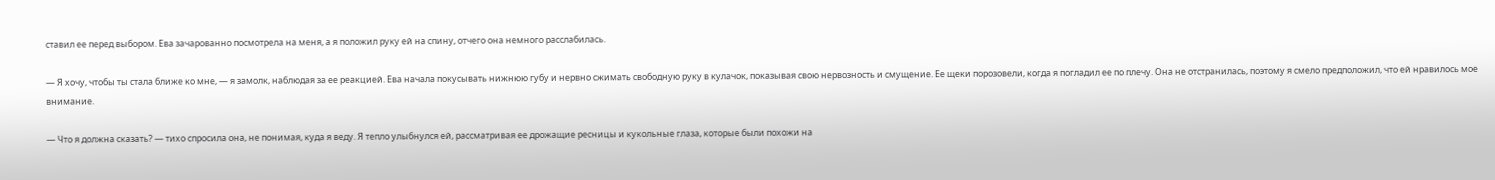ставил ее перед выбором. Ева зачарованно посмотрела на меня, а я положил руку ей на спину, отчего она немного расслабилась.

— Я хочу, чтобы ты стала ближе ко мне, — я замолк, наблюдая за ее реакцией. Ева начала покусывать нижнюю губу и нервно сжимать свободную руку в кулачок, показывая свою нервозность и смущение. Ее щеки порозовели, когда я погладил ее по плечу. Она не отстранилась, поэтому я смело предположил, что ей нравилось мое внимание.

— Что я должна сказать? — тихо спросила она, не понимая, куда я веду. Я тепло улыбнулся ей, рассматривая ее дрожащие ресницы и кукольные глаза, которые были похожи на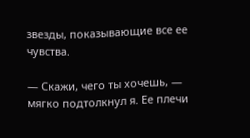звезды, показывающие все ее чувства.

— Скажи, чего ты хочешь, — мягко подтолкнул я. Ее плечи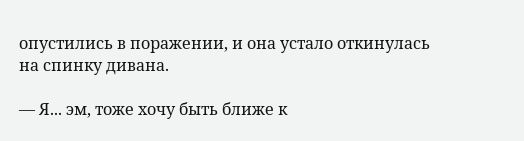опустились в поражении, и она устало откинулась на спинку дивана.

— Я... эм, тоже хочу быть ближе к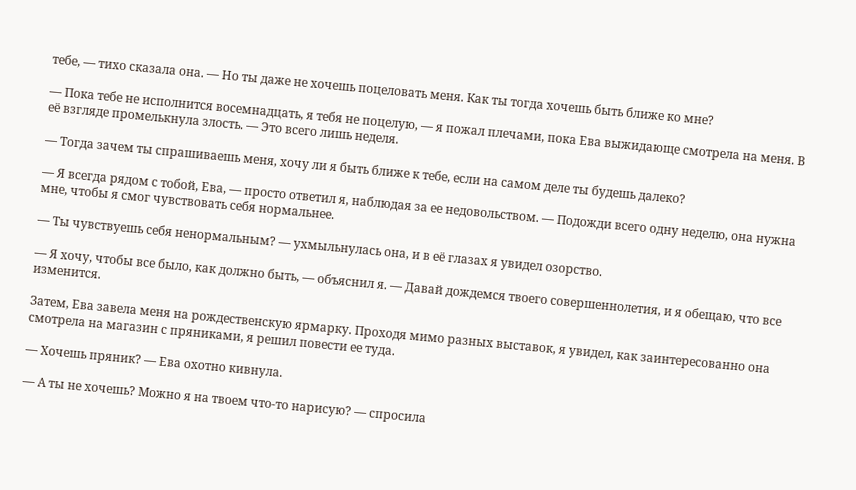тебе, — тихо сказала она. — Но ты даже не хочешь поцеловать меня. Как ты тогда хочешь быть ближе ко мне?

— Пока тебе не исполнится восемнадцать, я тебя не поцелую, — я пожал плечами, пока Ева выжидающе смотрела на меня. В её взгляде промелькнула злость. — Это всего лишь неделя.

— Тогда зачем ты спрашиваешь меня, хочу ли я быть ближе к тебе, если на самом деле ты будешь далеко?

— Я всегда рядом с тобой, Ева, — просто ответил я, наблюдая за ее недовольством. — Подожди всего одну неделю, она нужна мне, чтобы я смог чувствовать себя нормальнее.

— Ты чувствуешь себя ненормальным? — ухмыльнулась она, и в её глазах я увидел озорство.

— Я хочу, чтобы все было, как должно быть, — объяснил я. — Давай дождемся твоего совершеннолетия, и я обещаю, что все изменится.

Затем, Ева завела меня на рождественскую ярмарку. Проходя мимо разных выставок, я увидел, как заинтересованно она смотрела на магазин с пряниками, я решил повести ее туда.

— Хочешь пряник? — Ева охотно кивнула.

— А ты не хочешь? Можно я на твоем что-то нарисую? — спросила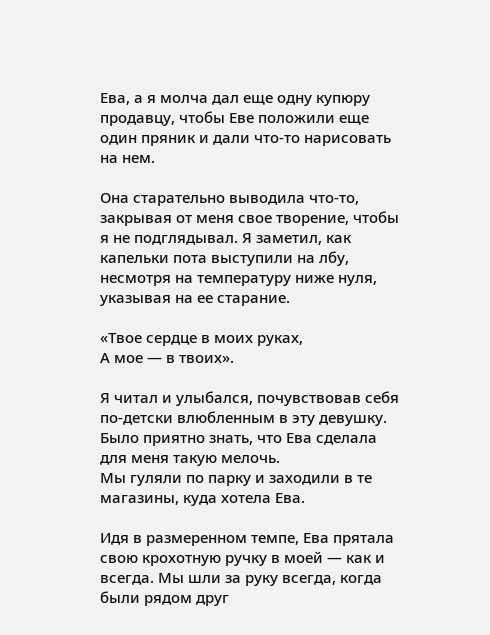Ева, а я молча дал еще одну купюру продавцу, чтобы Еве положили еще один пряник и дали что-то нарисовать на нем.

Она старательно выводила что-то, закрывая от меня свое творение, чтобы я не подглядывал. Я заметил, как капельки пота выступили на лбу, несмотря на температуру ниже нуля, указывая на ее старание.

«Твое сердце в моих руках,
А мое — в твоих».

Я читал и улыбался, почувствовав себя по-детски влюбленным в эту девушку. Было приятно знать, что Ева сделала для меня такую мелочь.
Мы гуляли по парку и заходили в те магазины, куда хотела Ева.

Идя в размеренном темпе, Ева прятала свою крохотную ручку в моей — как и всегда. Мы шли за руку всегда, когда были рядом друг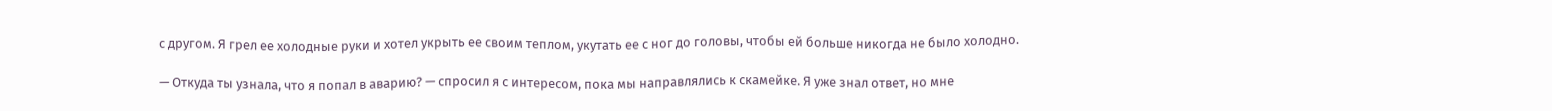с другом. Я грел ее холодные руки и хотел укрыть ее своим теплом, укутать ее с ног до головы, чтобы ей больше никогда не было холодно.

— Откуда ты узнала, что я попал в аварию? — спросил я с интересом, пока мы направлялись к скамейке. Я уже знал ответ, но мне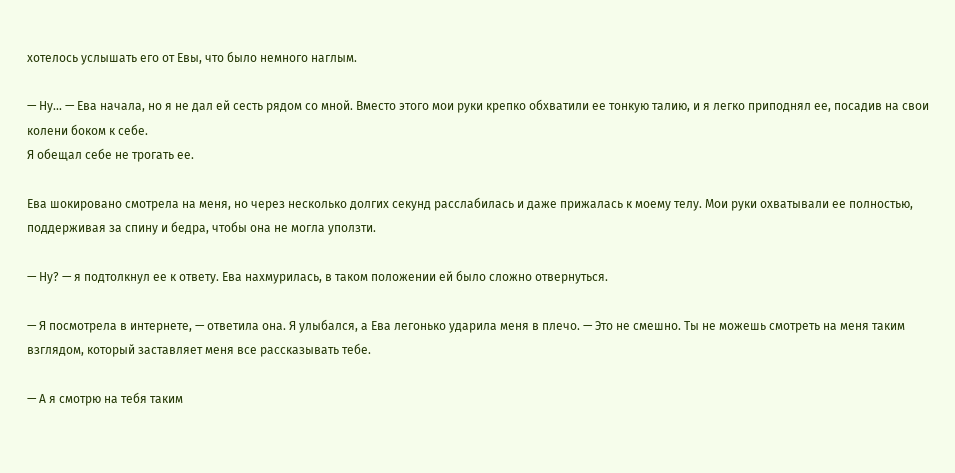хотелось услышать его от Евы, что было немного наглым.

— Ну... — Ева начала, но я не дал ей сесть рядом со мной. Вместо этого мои руки крепко обхватили ее тонкую талию, и я легко приподнял ее, посадив на свои колени боком к себе.
Я обещал себе не трогать ее.

Ева шокировано смотрела на меня, но через несколько долгих секунд расслабилась и даже прижалась к моему телу. Мои руки охватывали ее полностью, поддерживая за спину и бедра, чтобы она не могла уползти.

— Ну? — я подтолкнул ее к ответу. Ева нахмурилась, в таком положении ей было сложно отвернуться.

— Я посмотрела в интернете, — ответила она. Я улыбался, а Ева легонько ударила меня в плечо. — Это не смешно. Ты не можешь смотреть на меня таким взглядом, который заставляет меня все рассказывать тебе.

— А я смотрю на тебя таким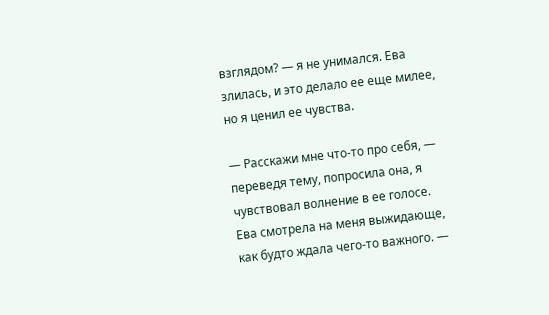взглядом? — я не унимался. Ева злилась, и это делало ее еще милее, но я ценил ее чувства.

— Расскажи мне что-то про себя, — переведя тему, попросила она, я чувствовал волнение в ее голосе. Ева смотрела на меня выжидающе, как будто ждала чего-то важного. —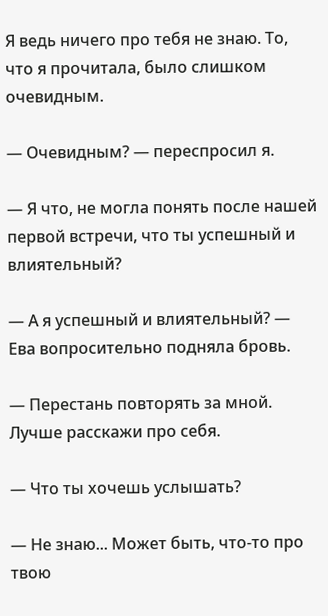Я ведь ничего про тебя не знаю. То, что я прочитала, было слишком очевидным.

— Очевидным? — переспросил я.

— Я что, не могла понять после нашей первой встречи, что ты успешный и влиятельный?

— А я успешный и влиятельный? — Ева вопросительно подняла бровь.

— Перестань повторять за мной. Лучше расскажи про себя.

— Что ты хочешь услышать?

— Не знаю... Может быть, что-то про твою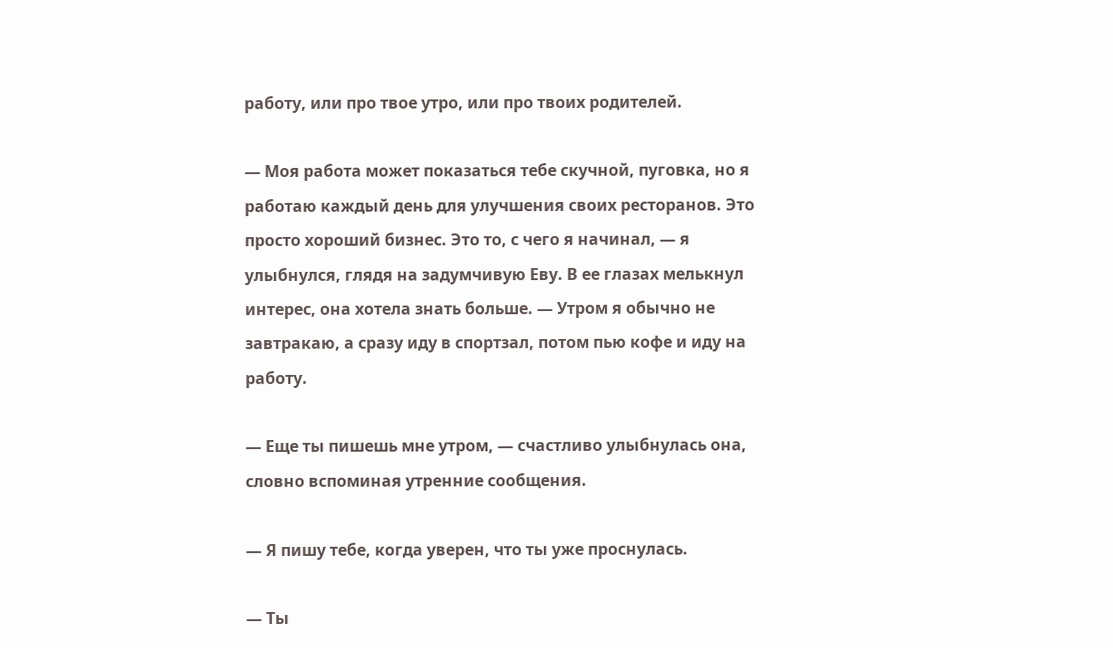работу, или про твое утро, или про твоих родителей.

— Моя работа может показаться тебе скучной, пуговка, но я работаю каждый день для улучшения своих ресторанов. Это просто хороший бизнес. Это то, с чего я начинал, — я улыбнулся, глядя на задумчивую Еву. В ее глазах мелькнул интерес, она хотела знать больше. — Утром я обычно не завтракаю, а сразу иду в спортзал, потом пью кофе и иду на работу.

— Еще ты пишешь мне утром, — счастливо улыбнулась она, словно вспоминая утренние сообщения.

— Я пишу тебе, когда уверен, что ты уже проснулась.

— Ты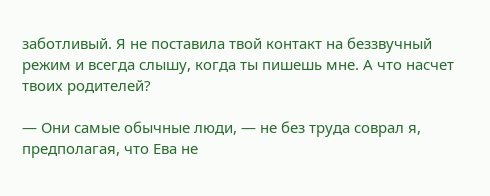заботливый. Я не поставила твой контакт на беззвучный режим и всегда слышу, когда ты пишешь мне. А что насчет твоих родителей?

— Они самые обычные люди, — не без труда соврал я, предполагая, что Ева не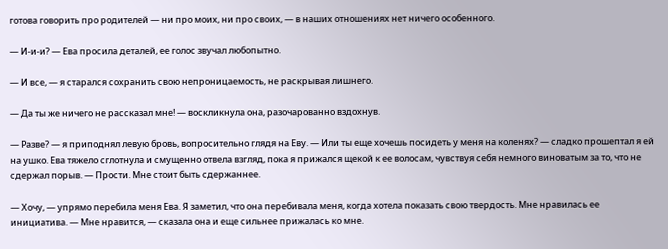готова говорить про родителей — ни про моих, ни про своих, — в наших отношениях нет ничего особенного.

— И-и-и? — Ева просила деталей, ее голос звучал любопытно.

— И все, — я старался сохранить свою непроницаемость, не раскрывая лишнего.

— Да ты же ничего не рассказал мне! — воскликнула она, разочарованно вздохнув.

— Разве? — я приподнял левую бровь, вопросительно глядя на Еву. — Или ты еще хочешь посидеть у меня на коленях? — сладко прошептал я ей на ушко. Ева тяжело сглотнула и смущенно отвела взгляд, пока я прижался щекой к ее волосам, чувствуя себя немного виноватым за то, что не сдержал порыв. — Прости. Мне стоит быть сдержаннее.

— Хочу, — упрямо перебила меня Ева. Я заметил, что она перебивала меня, когда хотела показать свою твердость. Мне нравилась ее инициатива. — Мне нравится, — сказала она и еще сильнее прижалась ко мне.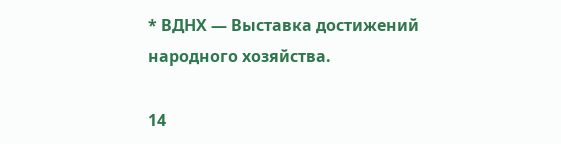* ВДНХ — Выставка достижений народного хозяйства.

14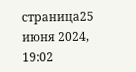страница25 июня 2024, 19:02